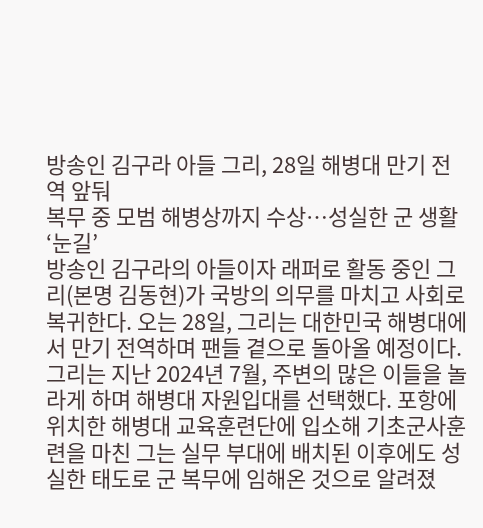방송인 김구라 아들 그리, 28일 해병대 만기 전역 앞둬
복무 중 모범 해병상까지 수상…성실한 군 생활 ‘눈길’
방송인 김구라의 아들이자 래퍼로 활동 중인 그리(본명 김동현)가 국방의 의무를 마치고 사회로 복귀한다. 오는 28일, 그리는 대한민국 해병대에서 만기 전역하며 팬들 곁으로 돌아올 예정이다.
그리는 지난 2024년 7월, 주변의 많은 이들을 놀라게 하며 해병대 자원입대를 선택했다. 포항에 위치한 해병대 교육훈련단에 입소해 기초군사훈련을 마친 그는 실무 부대에 배치된 이후에도 성실한 태도로 군 복무에 임해온 것으로 알려졌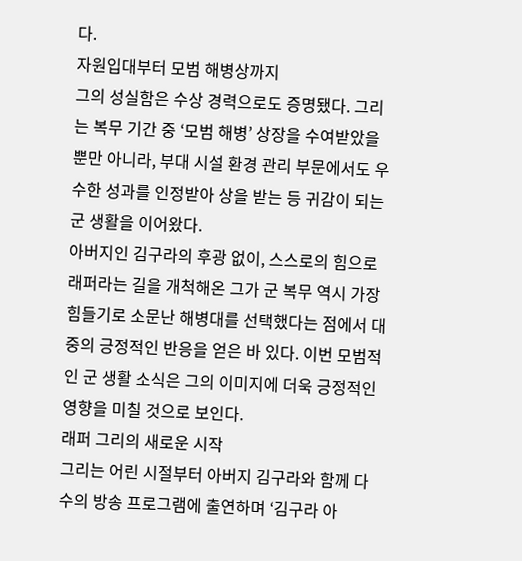다.
자원입대부터 모범 해병상까지
그의 성실함은 수상 경력으로도 증명됐다. 그리는 복무 기간 중 ‘모범 해병’ 상장을 수여받았을 뿐만 아니라, 부대 시설 환경 관리 부문에서도 우수한 성과를 인정받아 상을 받는 등 귀감이 되는 군 생활을 이어왔다.
아버지인 김구라의 후광 없이, 스스로의 힘으로 래퍼라는 길을 개척해온 그가 군 복무 역시 가장 힘들기로 소문난 해병대를 선택했다는 점에서 대중의 긍정적인 반응을 얻은 바 있다. 이번 모범적인 군 생활 소식은 그의 이미지에 더욱 긍정적인 영향을 미칠 것으로 보인다.
래퍼 그리의 새로운 시작
그리는 어린 시절부터 아버지 김구라와 함께 다수의 방송 프로그램에 출연하며 ‘김구라 아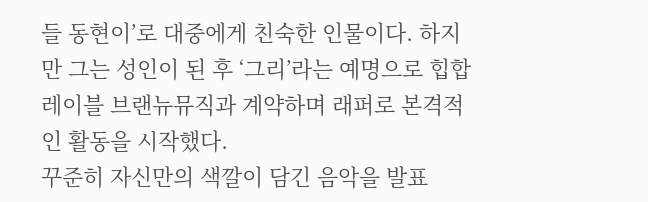들 동현이’로 대중에게 친숙한 인물이다. 하지만 그는 성인이 된 후 ‘그리’라는 예명으로 힙합 레이블 브랜뉴뮤직과 계약하며 래퍼로 본격적인 활동을 시작했다.
꾸준히 자신만의 색깔이 담긴 음악을 발표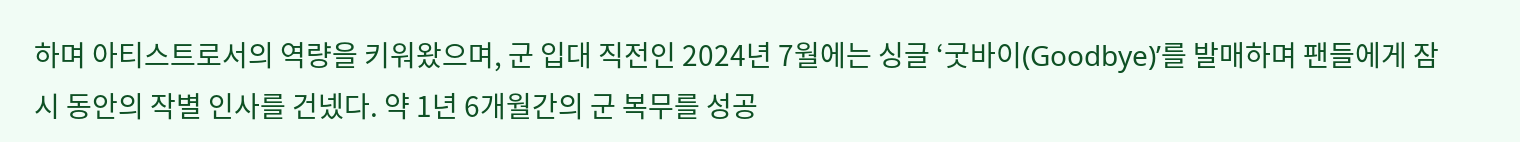하며 아티스트로서의 역량을 키워왔으며, 군 입대 직전인 2024년 7월에는 싱글 ‘굿바이(Goodbye)’를 발매하며 팬들에게 잠시 동안의 작별 인사를 건넸다. 약 1년 6개월간의 군 복무를 성공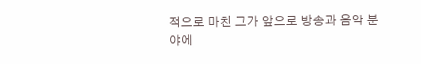적으로 마친 그가 앞으로 방송과 음악 분야에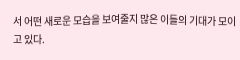서 어떤 새로운 모습을 보여줄지 많은 이들의 기대가 모이고 있다.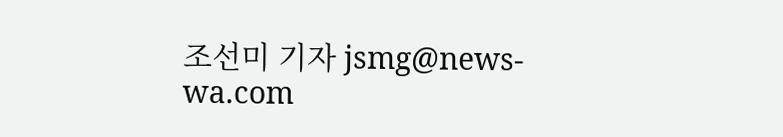조선미 기자 jsmg@news-wa.com